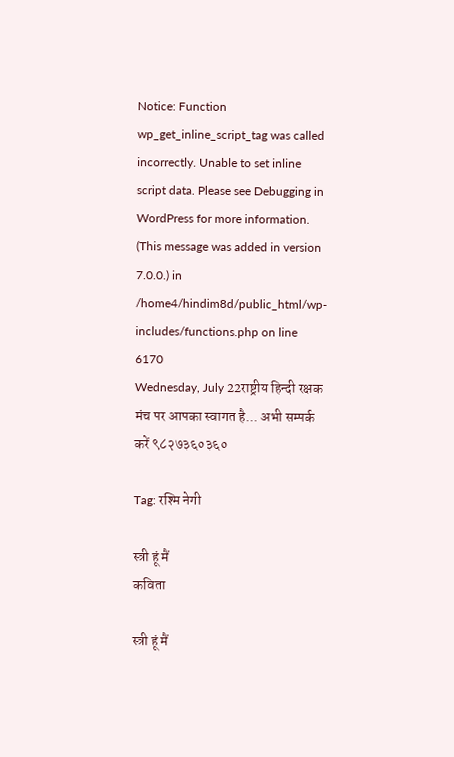Notice: Function wp_get_inline_script_tag was called incorrectly. Unable to set inline script data. Please see Debugging in WordPress for more information. (This message was added in version 7.0.0.) in /home4/hindim8d/public_html/wp-includes/functions.php on line 6170
Wednesday, July 22राष्ट्रीय हिन्दी रक्षक मंच पर आपका स्वागत है... अभी सम्पर्क करें ९८२७३६०३६०

Tag: रश्मि नेगी

स्त्री हूं मैं
कविता

स्त्री हूं मैं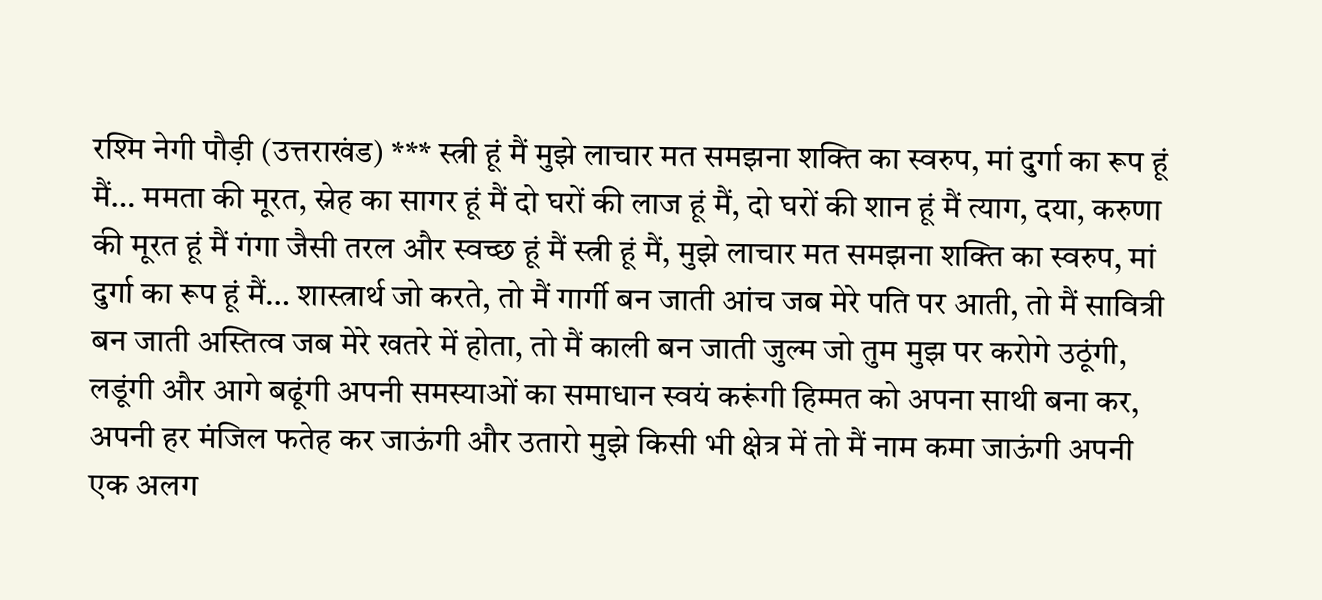रश्मि नेगी पौड़ी (उत्तराखंड) *** स्त्री हूं मैं मुझे लाचार मत समझना शक्ति का स्वरुप, मां दुर्गा का रूप हूं मैं… ममता की मूरत, स्नेह का सागर हूं मैं दो घरों की लाज हूं मैं, दो घरों की शान हूं मैं त्याग, दया, करुणा की मूरत हूं मैं गंगा जैसी तरल और स्वच्छ हूं मैं स्त्री हूं मैं, मुझे लाचार मत समझना शक्ति का स्वरुप, मां दुर्गा का रूप हूं मैं… शास्त्रार्थ जो करते, तो मैं गार्गी बन जाती आंच जब मेरे पति पर आती, तो मैं सावित्री बन जाती अस्तित्व जब मेरे खतरे में होता, तो मैं काली बन जाती जुल्म जो तुम मुझ पर करोगे उठूंगी, लडूंगी और आगे बढूंगी अपनी समस्याओं का समाधान स्वयं करूंगी हिम्मत को अपना साथी बना कर, अपनी हर मंजिल फतेह कर जाऊंगी और उतारो मुझे किसी भी क्षेत्र में तो मैं नाम कमा जाऊंगी अपनी एक अलग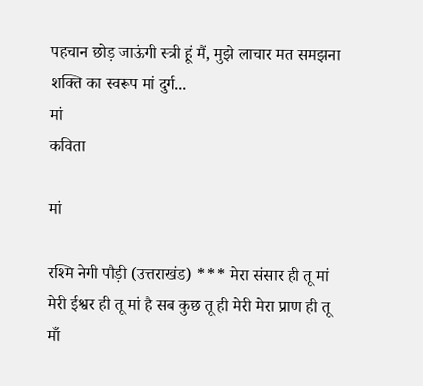पहचान छोड़ जाऊंगी स्त्री हूं मैं, मुझे लाचार मत समझना शक्ति का स्वरूप मां दुर्ग...
मां
कविता

मां

रश्मि नेगी पौड़ी (उत्तराखंड) *** मेरा संसार ही तू मां मेरी ईश्वर ही तू मां है सब कुछ तू ही मेरी मेरा प्राण ही तू माँ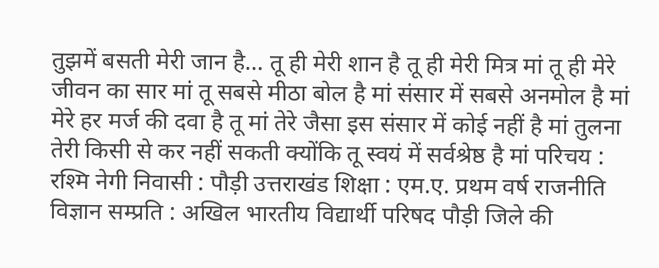तुझमें बसती मेरी जान है… तू ही मेरी शान है तू ही मेरी मित्र मां तू ही मेरे जीवन का सार मां तू सबसे मीठा बोल है मां संसार में सबसे अनमोल है मां मेरे हर मर्ज की दवा है तू मां तेरे जैसा इस संसार में कोई नहीं है मां तुलना तेरी किसी से कर नहीं सकती क्योंकि तू स्वयं में सर्वश्रेष्ठ है मां परिचय : रश्मि नेगी निवासी : पौड़ी उत्तराखंड शिक्षा : एम.ए. प्रथम वर्ष राजनीति विज्ञान सम्प्रति : अखिल भारतीय विद्यार्थी परिषद पौड़ी जिले की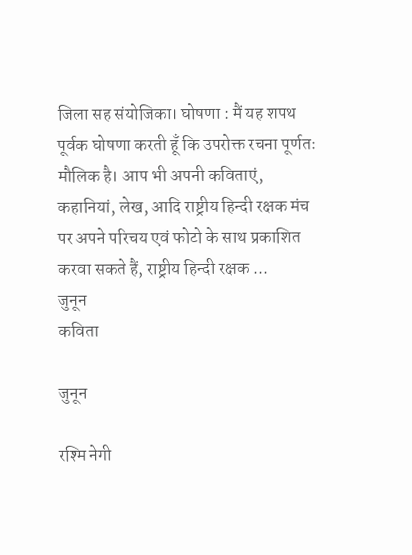जिला सह संयोजिका। घोषणा : मैं यह शपथ पूर्वक घोषणा करती हूँ कि उपरोक्त रचना पूर्णतः मौलिक है। आप भी अपनी कविताएं, कहानियां, लेख, आदि राष्ट्रीय हिन्दी रक्षक मंच पर अपने परिचय एवं फोटो के साथ प्रकाशित करवा सकते हैं, राष्ट्रीय हिन्दी रक्षक ...
जुनून
कविता

जुनून

रश्मि नेगी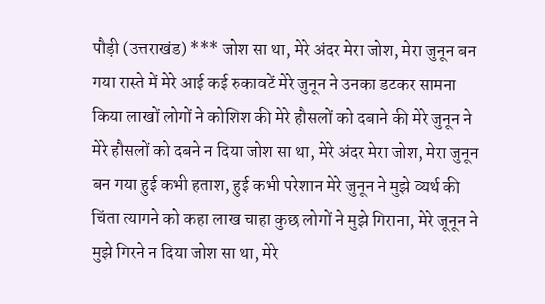पौड़ी (उत्तराखंड) *** जोश सा था, मेरे अंदर मेरा जोश, मेरा जुनून बन गया रास्ते में मेरे आई कई रुकावटें मेरे जुनून ने उनका डटकर सामना किया लाखों लोगों ने कोशिश की मेरे हौसलों को दबाने की मेरे जुनून ने मेरे हौसलों को दबने न दिया जोश सा था, मेरे अंदर मेरा जोश, मेरा जुनून बन गया हुई कभी हताश, हुई कभी परेशान मेरे जुनून ने मुझे व्यर्थ की चिंता त्यागने को कहा लाख चाहा कुछ लोगों ने मुझे गिराना, मेरे जूनून ने मुझे गिरने न दिया जोश सा था, मेरे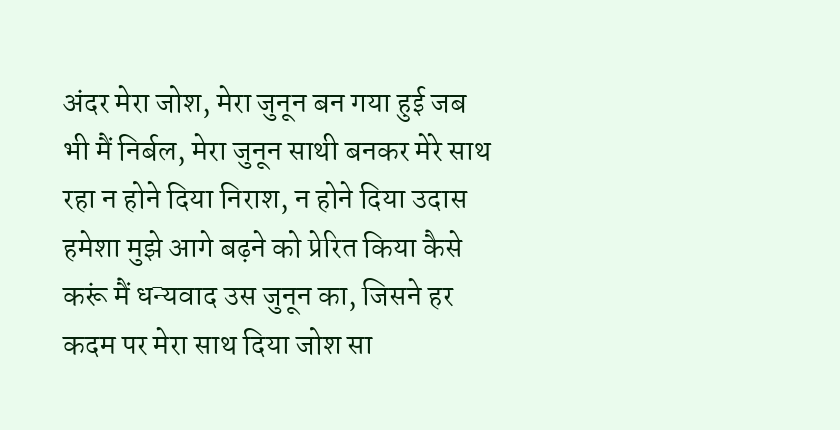अंदर मेरा जोश, मेरा जुनून बन गया हुई जब भी मैं निर्बल, मेरा जुनून साथी बनकर मेरे साथ रहा न होने दिया निराश, न होने दिया उदास हमेशा मुझे आगे बढ़ने को प्रेरित किया कैसे करूं मैं धन्यवाद उस जुनून का, जिसने हर कदम पर मेरा साथ दिया जोश सा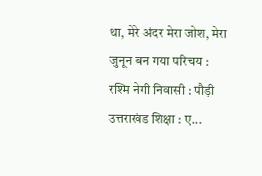था, मेरे अंदर मेरा जोश, मेरा जुनून बन गया परिचय : रश्मि नेगी निवासी : पौड़ी उत्तराखंड शिक्षा : ए...